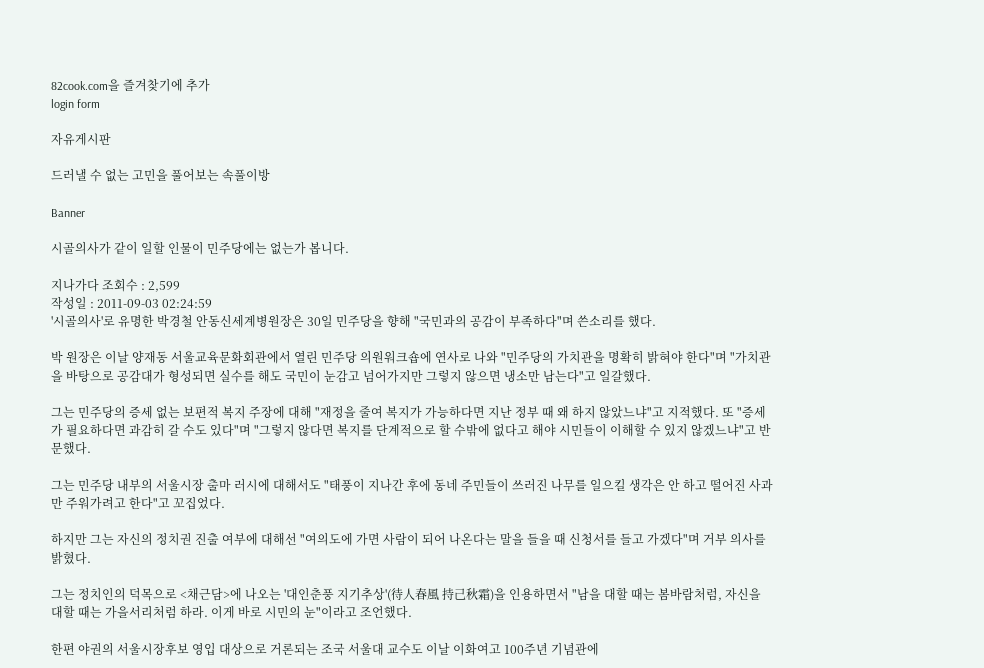82cook.com을 즐겨찾기에 추가
login form

자유게시판

드러낼 수 없는 고민을 풀어보는 속풀이방

Banner

시골의사가 같이 일할 인물이 민주당에는 없는가 봅니다.

지나가다 조회수 : 2,599
작성일 : 2011-09-03 02:24:59
'시골의사'로 유명한 박경철 안동신세계병원장은 30일 민주당을 향해 "국민과의 공감이 부족하다"며 쓴소리를 했다.

박 원장은 이날 양재동 서울교육문화회관에서 열린 민주당 의원워크숍에 연사로 나와 "민주당의 가치관을 명확히 밝혀야 한다"며 "가치관을 바탕으로 공감대가 형성되면 실수를 해도 국민이 눈감고 넘어가지만 그렇지 않으면 냉소만 남는다"고 일갈했다.

그는 민주당의 증세 없는 보편적 복지 주장에 대해 "재정을 줄여 복지가 가능하다면 지난 정부 때 왜 하지 않았느냐"고 지적했다. 또 "증세가 필요하다면 과감히 갈 수도 있다"며 "그렇지 않다면 복지를 단계적으로 할 수밖에 없다고 해야 시민들이 이해할 수 있지 않겠느냐"고 반문했다.

그는 민주당 내부의 서울시장 출마 러시에 대해서도 "태풍이 지나간 후에 동네 주민들이 쓰러진 나무를 일으킬 생각은 안 하고 떨어진 사과만 주워가려고 한다"고 꼬집었다.

하지만 그는 자신의 정치권 진출 여부에 대해선 "여의도에 가면 사람이 되어 나온다는 말을 들을 때 신청서를 들고 가겠다"며 거부 의사를 밝혔다.

그는 정치인의 덕목으로 <채근담>에 나오는 '대인춘풍 지기추상'(待人春風 持己秋霜)을 인용하면서 "남을 대할 때는 봄바람처럼, 자신을 대할 때는 가을서리처럼 하라. 이게 바로 시민의 눈"이라고 조언했다.

한편 야권의 서울시장후보 영입 대상으로 거론되는 조국 서울대 교수도 이날 이화여고 100주년 기념관에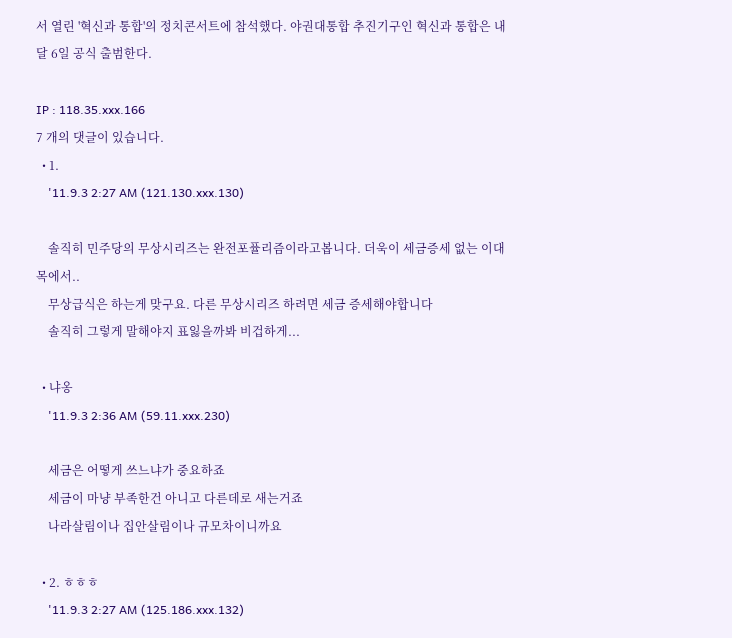서 열린 '혁신과 통합'의 정치콘서트에 참석했다. 야권대통합 추진기구인 혁신과 통합은 내달 6일 공식 출범한다.

IP : 118.35.xxx.166
7 개의 댓글이 있습니다.
  • 1.
    '11.9.3 2:27 AM (121.130.xxx.130)

    솔직히 민주당의 무상시리즈는 완전포퓰리즘이라고봅니다. 더욱이 세금증세 없는 이대목에서..
    무상급식은 하는게 맞구요. 다른 무상시리즈 하려면 세금 증세해야합니다
    솔직히 그렇게 말해야지 표잃을까봐 비겁하게...

  • 냐옹
    '11.9.3 2:36 AM (59.11.xxx.230)

    세금은 어떻게 쓰느냐가 중요하죠
    세금이 마냥 부족한건 아니고 다른데로 새는거죠
    나라살림이나 집안살림이나 규모차이니까요

  • 2. ㅎㅎㅎ
    '11.9.3 2:27 AM (125.186.xxx.132)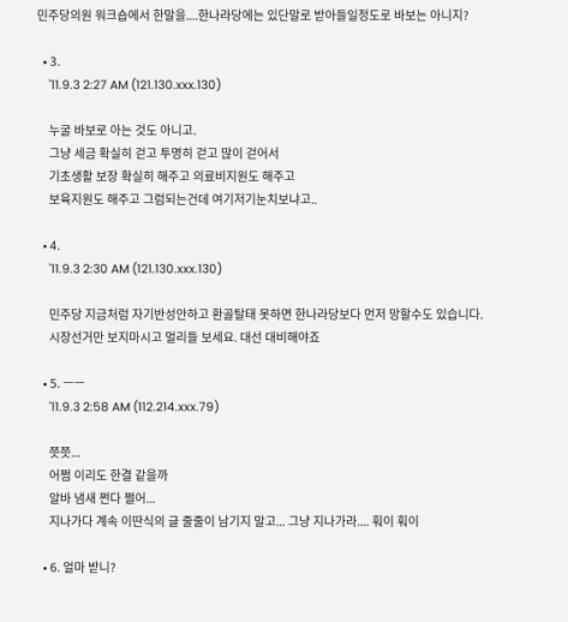민주당의원 워크숍에서 한말을....한나라당에는 있단말로 받아들일정도로 바보는 아니지?

  • 3.
    '11.9.3 2:27 AM (121.130.xxx.130)

    누굴 바보로 아는 것도 아니고.
    그냥 세금 확실히 걷고 투명히 걷고 많이 걷어서
    기초생활 보장 확실히 해주고 의료비지원도 해주고
    보육지원도 해주고 그럼되는건데 여기저기눈치보냐고..

  • 4.
    '11.9.3 2:30 AM (121.130.xxx.130)

    민주당 지금처럼 자기반성안하고 환골탈태 못하면 한나라당보다 먼저 망할수도 있습니다.
    시장선거만 보지마시고 멀리들 보세요. 대선 대비해야죠

  • 5. ㅡㅡ
    '11.9.3 2:58 AM (112.214.xxx.79)

    쯧쯧...
    어쩜 이리도 한결 같을까
    알바 냄새 쩐다 쩔어...
    지나가다 계속 이딴식의 글 줄줄이 남기지 말고... 그냥 지나가라.... 훠이 훠이

  • 6. 얼마 받니?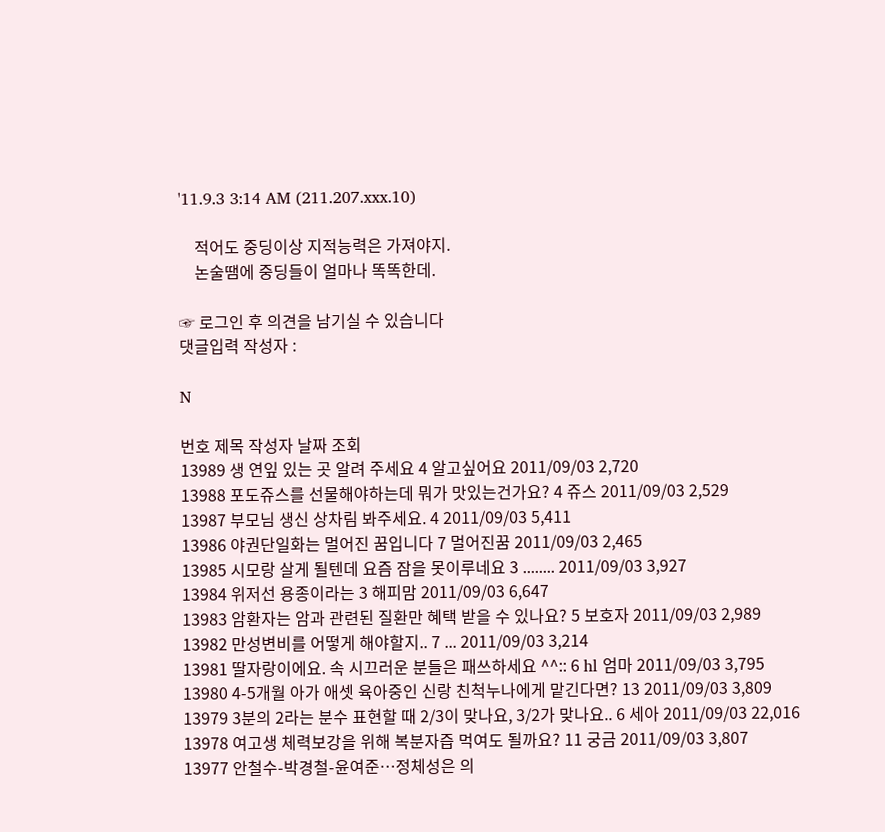'11.9.3 3:14 AM (211.207.xxx.10)

    적어도 중딩이상 지적능력은 가져야지.
    논술땜에 중딩들이 얼마나 똑똑한데.

☞ 로그인 후 의견을 남기실 수 있습니다
댓글입력 작성자 :

N

번호 제목 작성자 날짜 조회
13989 생 연잎 있는 곳 알려 주세요 4 알고싶어요 2011/09/03 2,720
13988 포도쥬스를 선물해야하는데 뭐가 맛있는건가요? 4 쥬스 2011/09/03 2,529
13987 부모님 생신 상차림 봐주세요. 4 2011/09/03 5,411
13986 야권단일화는 멀어진 꿈입니다 7 멀어진꿈 2011/09/03 2,465
13985 시모랑 살게 될텐데 요즘 잠을 못이루네요 3 ........ 2011/09/03 3,927
13984 위저선 용종이라는 3 해피맘 2011/09/03 6,647
13983 암환자는 암과 관련된 질환만 혜택 받을 수 있나요? 5 보호자 2011/09/03 2,989
13982 만성변비를 어떻게 해야할지.. 7 ... 2011/09/03 3,214
13981 딸자랑이에요. 속 시끄러운 분들은 패쓰하세요 ^^:: 6 hl 엄마 2011/09/03 3,795
13980 4-5개월 아가 애셋 육아중인 신랑 친척누나에게 맡긴다면? 13 2011/09/03 3,809
13979 3분의 2라는 분수 표현할 때 2/3이 맞나요, 3/2가 맞나요.. 6 세아 2011/09/03 22,016
13978 여고생 체력보강을 위해 복분자즙 먹여도 될까요? 11 궁금 2011/09/03 3,807
13977 안철수-박경철-윤여준…정체성은 의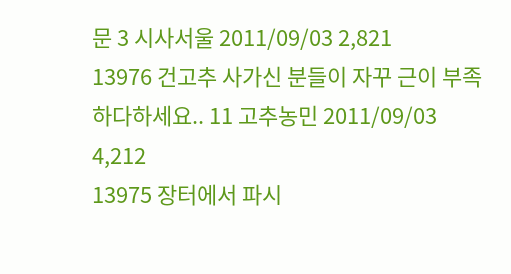문 3 시사서울 2011/09/03 2,821
13976 건고추 사가신 분들이 자꾸 근이 부족하다하세요.. 11 고추농민 2011/09/03 4,212
13975 장터에서 파시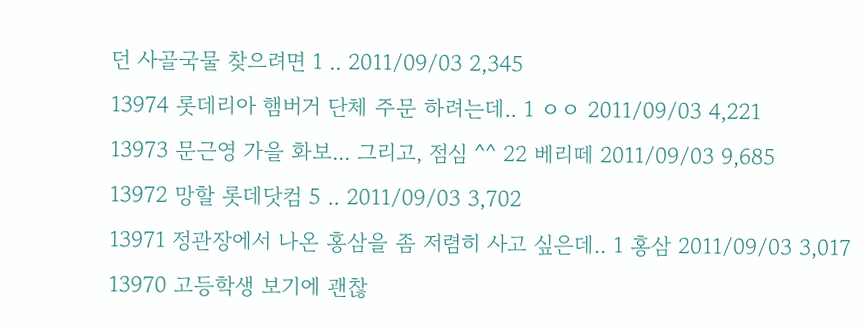던 사골국물 찾으려면 1 .. 2011/09/03 2,345
13974 롯데리아 햄버거 단체 주문 하려는데.. 1 ㅇㅇ 2011/09/03 4,221
13973 문근영 가을 화보... 그리고, 점심 ^^ 22 베리떼 2011/09/03 9,685
13972 망할 롯데닷컴 5 .. 2011/09/03 3,702
13971 정관장에서 나온 홍삼을 좀 저렴히 사고 싶은데.. 1 홍삼 2011/09/03 3,017
13970 고등학생 보기에 괜찮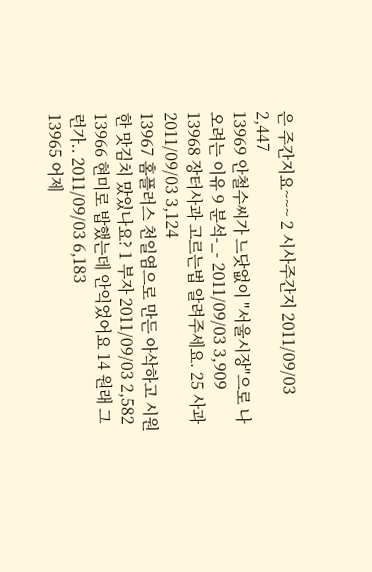은 주간지요~~~ 2 시사주간지 2011/09/03 2,447
13969 안철수씨가 느닷없이 "서울시장"으로 나오려는 이유 9 분석-_- 2011/09/03 3,909
13968 장터사과 고르는법 알려주세요. 25 사과 2011/09/03 3,124
13967 홈플러스 천일염으로 만든 아삭하고 시원한 맛김치 맜있나요? 1 부자 2011/09/03 2,582
13966 현미로 밥했는데 안익었어요 14 원래 그런가.. 2011/09/03 6,183
13965 어제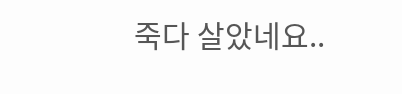죽다 살았네요..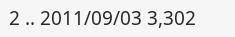2 .. 2011/09/03 3,302